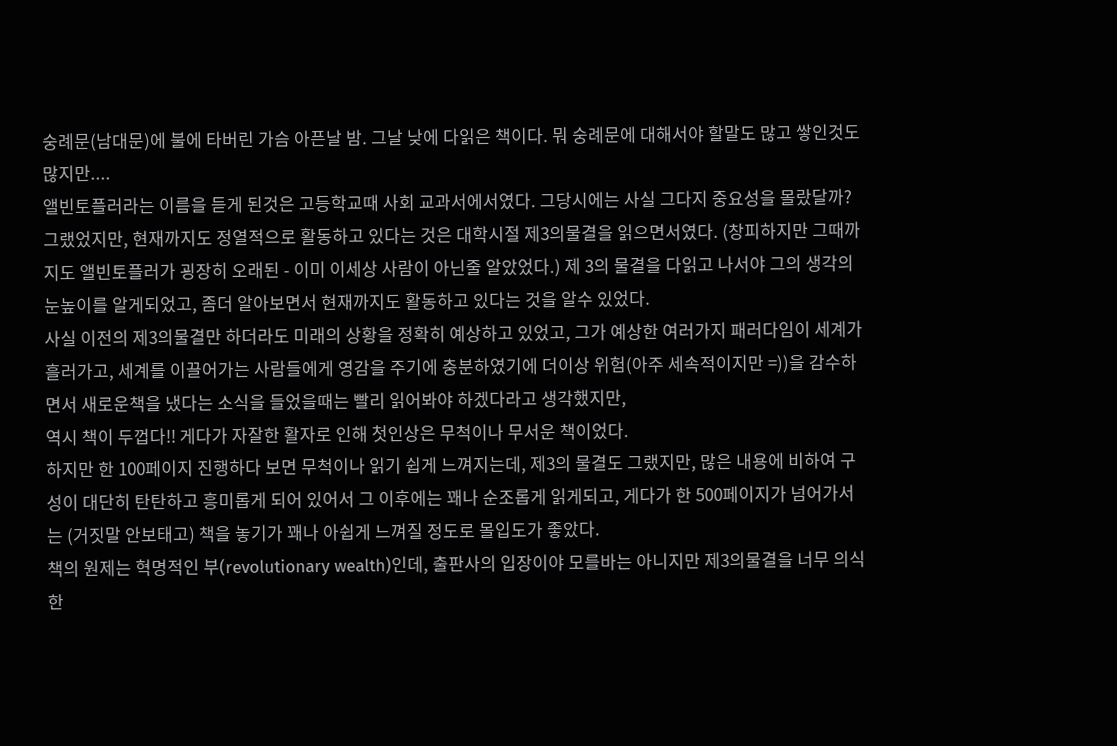숭례문(남대문)에 불에 타버린 가슴 아픈날 밤. 그날 낮에 다읽은 책이다. 뭐 숭례문에 대해서야 할말도 많고 쌓인것도 많지만....
앨빈토플러라는 이름을 듣게 된것은 고등학교때 사회 교과서에서였다. 그당시에는 사실 그다지 중요성을 몰랐달까? 그랬었지만, 현재까지도 정열적으로 활동하고 있다는 것은 대학시절 제3의물결을 읽으면서였다. (창피하지만 그때까지도 앨빈토플러가 굉장히 오래된 - 이미 이세상 사람이 아닌줄 알았었다.) 제 3의 물결을 다읽고 나서야 그의 생각의 눈높이를 알게되었고, 좀더 알아보면서 현재까지도 활동하고 있다는 것을 알수 있었다.
사실 이전의 제3의물결만 하더라도 미래의 상황을 정확히 예상하고 있었고, 그가 예상한 여러가지 패러다임이 세계가 흘러가고, 세계를 이끌어가는 사람들에게 영감을 주기에 충분하였기에 더이상 위험(아주 세속적이지만 =))을 감수하면서 새로운책을 냈다는 소식을 들었을때는 빨리 읽어봐야 하겠다라고 생각했지만,
역시 책이 두껍다!! 게다가 자잘한 활자로 인해 첫인상은 무척이나 무서운 책이었다.
하지만 한 100페이지 진행하다 보면 무척이나 읽기 쉽게 느껴지는데, 제3의 물결도 그랬지만, 많은 내용에 비하여 구성이 대단히 탄탄하고 흥미롭게 되어 있어서 그 이후에는 꽤나 순조롭게 읽게되고, 게다가 한 500페이지가 넘어가서는 (거짓말 안보태고) 책을 놓기가 꽤나 아쉽게 느껴질 정도로 몰입도가 좋았다.
책의 원제는 혁명적인 부(revolutionary wealth)인데, 출판사의 입장이야 모를바는 아니지만 제3의물결을 너무 의식한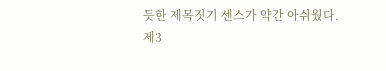듯한 제목짓기 센스가 약간 아쉬웠다.
제3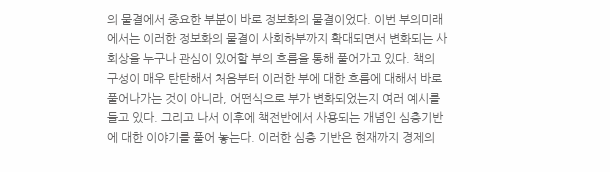의 물결에서 중요한 부분이 바로 정보화의 물결이었다. 이번 부의미래에서는 이러한 정보화의 물결이 사회하부까지 확대되면서 변화되는 사회상을 누구나 관심이 있어할 부의 흐름을 통해 풀어가고 있다. 책의 구성이 매우 탄탄해서 처음부터 이러한 부에 대한 흐름에 대해서 바로 풀어나가는 것이 아니라, 어떤식으로 부가 변화되었는지 여러 예시를 들고 있다. 그리고 나서 이후에 책전반에서 사용되는 개념인 심층기반에 대한 이야기를 풀어 놓는다. 이러한 심층 기반은 현재까지 경제의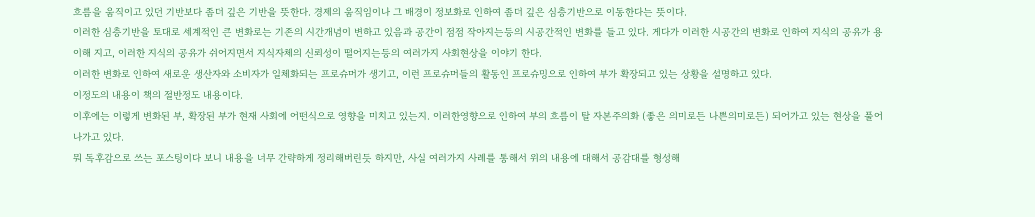흐름을 움직이고 있던 기반보다 좀더 깊은 기반을 뜻한다. 경제의 움직임이나 그 배경이 정보화로 인하여 좀더 깊은 심층기반으로 이동한다는 뜻이다.
이러한 심층기반을 토대로 세계적인 큰 변화로는 기존의 시간개념이 변하고 있음과 공간이 점점 작아지는등의 시공간적인 변화를 들고 있다. 게다가 이러한 시공간의 변화로 인하여 지식의 공유가 용이해 지고, 이러한 지식의 공유가 쉬어지면서 지식자체의 신뢰성이 떨어지는등의 여러가지 사회현상을 이야기 한다.
이러한 변화로 인하여 새로운 생산자와 소비자가 일체화되는 프로슈머가 생기고, 이런 프로슈머들의 활동인 프로슈밍으로 인하여 부가 확장되고 있는 상황을 설명하고 있다.
이정도의 내용이 책의 절반정도 내용이다.
이후에는 이렇게 변화된 부, 확장된 부가 현재 사회에 어떤식으로 영향을 미치고 있는지. 이러한영향으로 인하여 부의 흐름이 탈 자본주의화 (좋은 의미로든 나쁜의미로든) 되어가고 있는 현상을 풀어나가고 있다.
뭐 독후감으로 쓰는 포스팅이다 보니 내용을 너무 간략하게 정리해버린듯 하지만, 사실 여러가지 사례를 통해서 위의 내용에 대해서 공감대를 형성해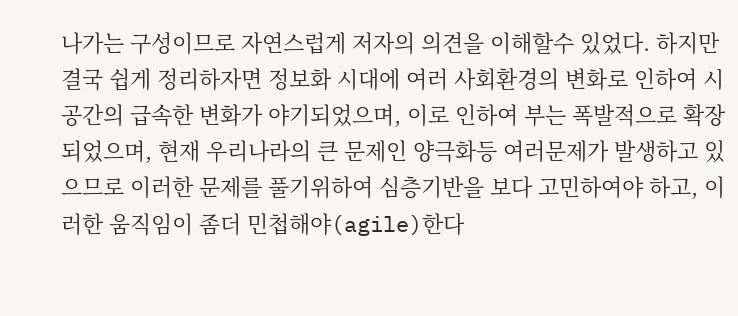나가는 구성이므로 자연스럽게 저자의 의견을 이해할수 있었다. 하지만 결국 쉽게 정리하자면 정보화 시대에 여러 사회환경의 변화로 인하여 시공간의 급속한 변화가 야기되었으며, 이로 인하여 부는 폭발적으로 확장되었으며, 현재 우리나라의 큰 문제인 양극화등 여러문제가 발생하고 있으므로 이러한 문제를 풀기위하여 심층기반을 보다 고민하여야 하고, 이러한 움직임이 좀더 민첩해야(agile)한다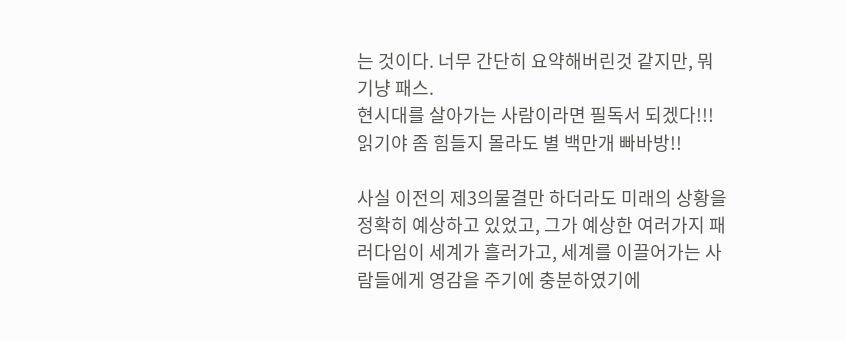는 것이다. 너무 간단히 요약해버린것 같지만, 뭐 기냥 패스.
현시대를 살아가는 사람이라면 필독서 되겠다!!! 읽기야 좀 힘들지 몰라도 별 백만개 빠바방!!

사실 이전의 제3의물결만 하더라도 미래의 상황을 정확히 예상하고 있었고, 그가 예상한 여러가지 패러다임이 세계가 흘러가고, 세계를 이끌어가는 사람들에게 영감을 주기에 충분하였기에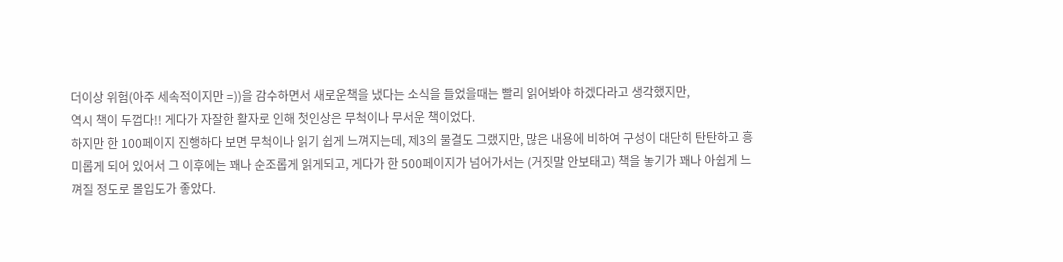더이상 위험(아주 세속적이지만 =))을 감수하면서 새로운책을 냈다는 소식을 들었을때는 빨리 읽어봐야 하겠다라고 생각했지만,
역시 책이 두껍다!! 게다가 자잘한 활자로 인해 첫인상은 무척이나 무서운 책이었다.
하지만 한 100페이지 진행하다 보면 무척이나 읽기 쉽게 느껴지는데, 제3의 물결도 그랬지만, 많은 내용에 비하여 구성이 대단히 탄탄하고 흥미롭게 되어 있어서 그 이후에는 꽤나 순조롭게 읽게되고, 게다가 한 500페이지가 넘어가서는 (거짓말 안보태고) 책을 놓기가 꽤나 아쉽게 느껴질 정도로 몰입도가 좋았다.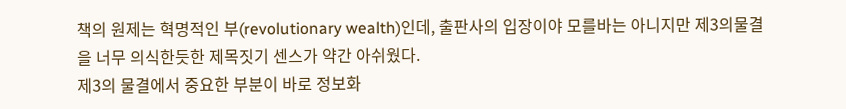책의 원제는 혁명적인 부(revolutionary wealth)인데, 출판사의 입장이야 모를바는 아니지만 제3의물결을 너무 의식한듯한 제목짓기 센스가 약간 아쉬웠다.
제3의 물결에서 중요한 부분이 바로 정보화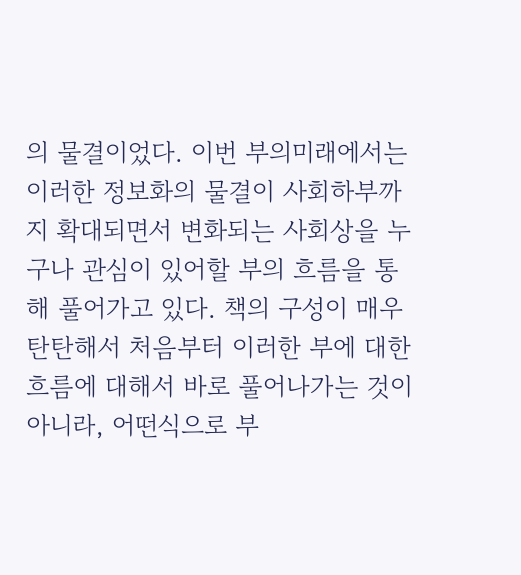의 물결이었다. 이번 부의미래에서는 이러한 정보화의 물결이 사회하부까지 확대되면서 변화되는 사회상을 누구나 관심이 있어할 부의 흐름을 통해 풀어가고 있다. 책의 구성이 매우 탄탄해서 처음부터 이러한 부에 대한 흐름에 대해서 바로 풀어나가는 것이 아니라, 어떤식으로 부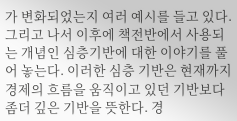가 변화되었는지 여러 예시를 들고 있다. 그리고 나서 이후에 책전반에서 사용되는 개념인 심층기반에 대한 이야기를 풀어 놓는다. 이러한 심층 기반은 현재까지 경제의 흐름을 움직이고 있던 기반보다 좀더 깊은 기반을 뜻한다. 경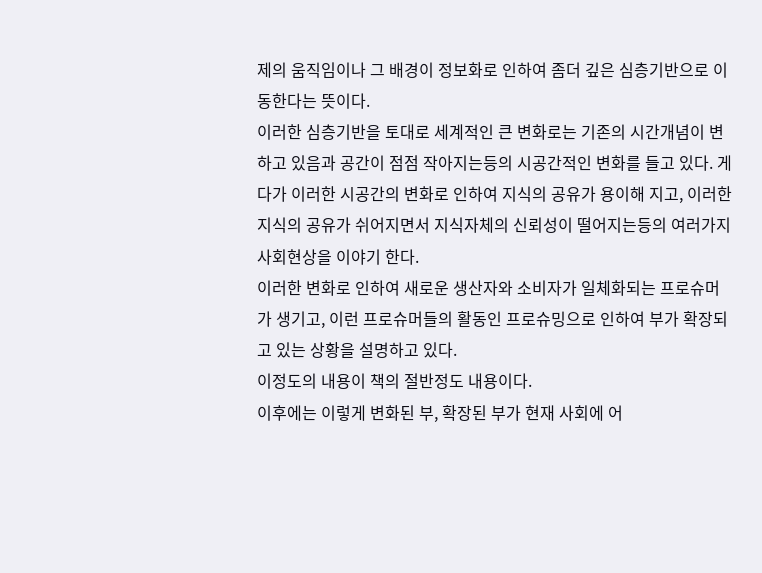제의 움직임이나 그 배경이 정보화로 인하여 좀더 깊은 심층기반으로 이동한다는 뜻이다.
이러한 심층기반을 토대로 세계적인 큰 변화로는 기존의 시간개념이 변하고 있음과 공간이 점점 작아지는등의 시공간적인 변화를 들고 있다. 게다가 이러한 시공간의 변화로 인하여 지식의 공유가 용이해 지고, 이러한 지식의 공유가 쉬어지면서 지식자체의 신뢰성이 떨어지는등의 여러가지 사회현상을 이야기 한다.
이러한 변화로 인하여 새로운 생산자와 소비자가 일체화되는 프로슈머가 생기고, 이런 프로슈머들의 활동인 프로슈밍으로 인하여 부가 확장되고 있는 상황을 설명하고 있다.
이정도의 내용이 책의 절반정도 내용이다.
이후에는 이렇게 변화된 부, 확장된 부가 현재 사회에 어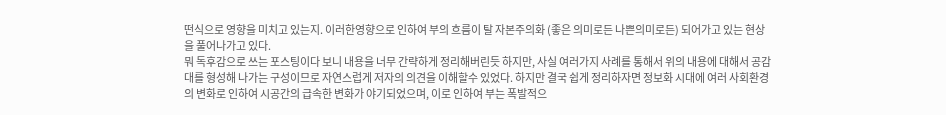떤식으로 영향을 미치고 있는지. 이러한영향으로 인하여 부의 흐름이 탈 자본주의화 (좋은 의미로든 나쁜의미로든) 되어가고 있는 현상을 풀어나가고 있다.
뭐 독후감으로 쓰는 포스팅이다 보니 내용을 너무 간략하게 정리해버린듯 하지만, 사실 여러가지 사례를 통해서 위의 내용에 대해서 공감대를 형성해 나가는 구성이므로 자연스럽게 저자의 의견을 이해할수 있었다. 하지만 결국 쉽게 정리하자면 정보화 시대에 여러 사회환경의 변화로 인하여 시공간의 급속한 변화가 야기되었으며, 이로 인하여 부는 폭발적으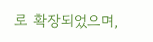로 확장되었으며,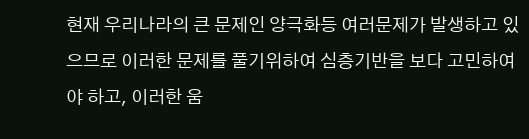현재 우리나라의 큰 문제인 양극화등 여러문제가 발생하고 있으므로 이러한 문제를 풀기위하여 심층기반을 보다 고민하여야 하고, 이러한 움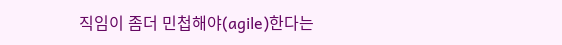직임이 좀더 민첩해야(agile)한다는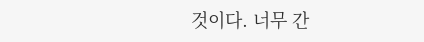것이다. 너무 간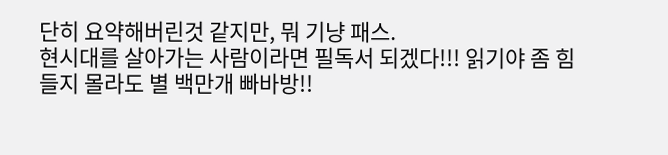단히 요약해버린것 같지만, 뭐 기냥 패스.
현시대를 살아가는 사람이라면 필독서 되겠다!!! 읽기야 좀 힘들지 몰라도 별 백만개 빠바방!!